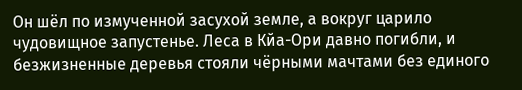Он шёл по измученной засухой земле, а вокруг царило чудовищное запустенье. Леса в Кйа-Ори давно погибли, и безжизненные деревья стояли чёрными мачтами без единого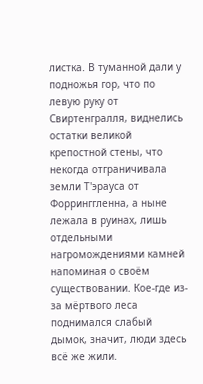листка. В туманной дали у подножья гор, что по левую руку от Свиртенгралля, виднелись остатки великой крепостной стены, что некогда отграничивала земли Т'эрауса от Форринггленна, а ныне лежала в руинах, лишь отдельными нагромождениями камней напоминая о своём существовании. Кое-где из-за мёртвого леса поднимался слабый дымок, значит, люди здесь всё же жили.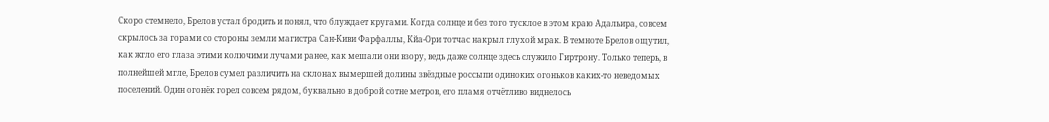Скоро стемнело, Брелов устал бродить и понял, что блуждает кругами. Когда солнце и без того тусклое в этом краю Адальира, совсем скрылось за горами со стороны земли магистра Сан-Киви Фарфаллы, Кйа-Ори тотчас накрыл глухой мрак. В темноте Брелов ощутил, как жгло его глаза этими колючими лучами ранее, как мешали они взору, ведь даже солнце здесь служило Гиртрону. Только теперь, в полнейшей мгле, Брелов сумел различить на склонах вымершей долины звёздные россыпи одиноких огоньков каких-то неведомых поселений. Один огонёк горел совсем рядом, буквально в доброй сотне метров, его пламя отчётливо виднелось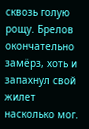сквозь голую рощу. Брелов окончательно замёрз, хоть и запахнул свой жилет насколько мог.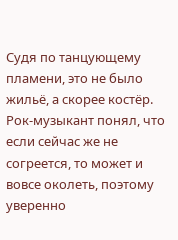Судя по танцующему пламени, это не было жильё, а скорее костёр. Рок-музыкант понял, что если сейчас же не согреется, то может и вовсе околеть, поэтому уверенно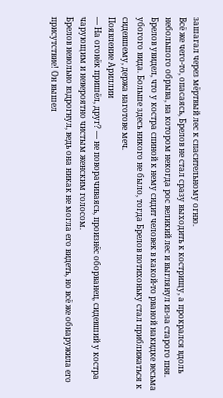зашагал через мёртвый лес к спасительному огню.
Всё же чего-то, опасаясь, Брелов не стал сразу выходить к кострищу, а прокрался вдоль небольшого обрыва, на котором некогда рос великий лес и выглянул из-за старого пня. Брелов увидел, что у костра спиной к нему сидит человек в какой-то рваной накидке весьма убогого вида. Больше здесь никого не было, тогда Брелов потихоньку стал приближаться к сидевшему, держа наготове меч.
Появление Ариллии
— На огонёк пришёл, друг? — не поворачиваясь, произнёс оборванец, сидевший у костра чарующим и невероятно чистым женским голосом.
Брелов невольно вздрогнул, ведь она никак не могла его видеть, но всё же обнаружила его присутствие! Он вышел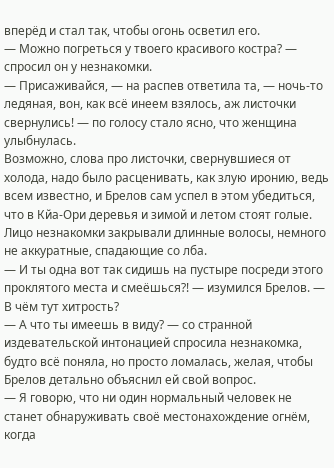вперёд и стал так, чтобы огонь осветил его.
— Можно погреться у твоего красивого костра? — спросил он у незнакомки.
— Присаживайся, — на распев ответила та, — ночь-то ледяная, вон, как всё инеем взялось, аж листочки свернулись! — по голосу стало ясно, что женщина улыбнулась.
Возможно, слова про листочки, свернувшиеся от холода, надо было расценивать, как злую иронию, ведь всем известно, и Брелов сам успел в этом убедиться, что в Кйа-Ори деревья и зимой и летом стоят голые.
Лицо незнакомки закрывали длинные волосы, немного не аккуратные, спадающие со лба.
— И ты одна вот так сидишь на пустыре посреди этого проклятого места и смеёшься?! — изумился Брелов. — В чём тут хитрость?
— А что ты имеешь в виду? — со странной издевательской интонацией спросила незнакомка, будто всё поняла, но просто ломалась, желая, чтобы Брелов детально объяснил ей свой вопрос.
— Я говорю, что ни один нормальный человек не станет обнаруживать своё местонахождение огнём, когда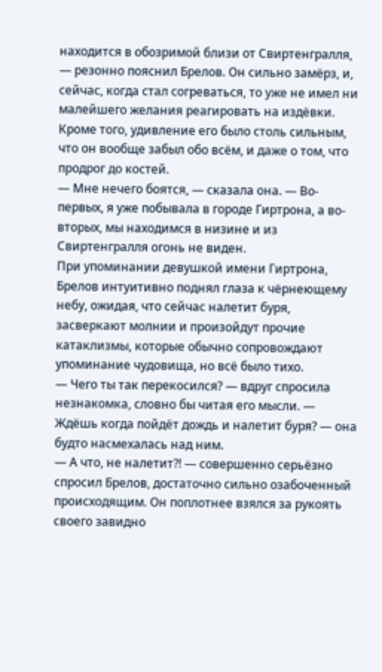находится в обозримой близи от Свиртенгралля, — резонно пояснил Брелов. Он сильно замёрз, и, сейчас, когда стал согреваться, то уже не имел ни малейшего желания реагировать на издёвки. Кроме того, удивление его было столь сильным, что он вообще забыл обо всём, и даже о том, что продрог до костей.
— Мне нечего боятся, — сказала она. — Во-первых, я уже побывала в городе Гиртрона, а во-вторых, мы находимся в низине и из Свиртенгралля огонь не виден.
При упоминании девушкой имени Гиртрона, Брелов интуитивно поднял глаза к чёрнеющему небу, ожидая, что сейчас налетит буря, засверкают молнии и произойдут прочие катаклизмы, которые обычно сопровождают упоминание чудовища, но всё было тихо.
— Чего ты так перекосился? — вдруг спросила незнакомка, словно бы читая его мысли. — Ждёшь когда пойдёт дождь и налетит буря? — она будто насмехалась над ним.
— А что, не налетит?! — совершенно серьёзно спросил Брелов, достаточно сильно озабоченный происходящим. Он поплотнее взялся за рукоять своего завидно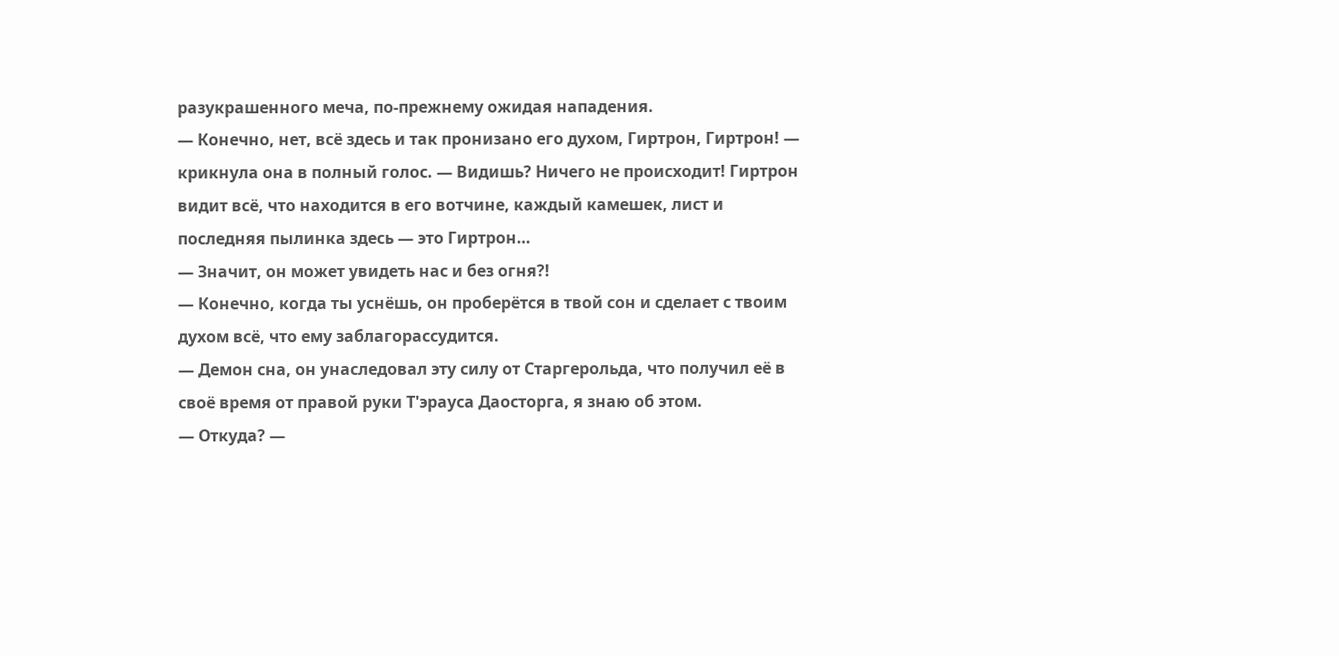разукрашенного меча, по-прежнему ожидая нападения.
— Конечно, нет, всё здесь и так пронизано его духом, Гиртрон, Гиртрон! — крикнула она в полный голос. — Видишь? Ничего не происходит! Гиртрон видит всё, что находится в его вотчине, каждый камешек, лист и последняя пылинка здесь — это Гиртрон…
— Значит, он может увидеть нас и без огня?!
— Конечно, когда ты уснёшь, он проберётся в твой сон и сделает с твоим духом всё, что ему заблагорассудится.
— Демон сна, он унаследовал эту силу от Старгерольда, что получил её в своё время от правой руки Т'эрауса Даосторга, я знаю об этом.
— Откуда? —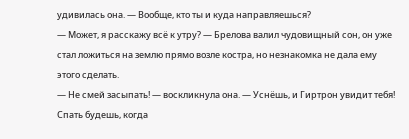удивилась она. — Вообще, кто ты и куда направляешься?
— Может, я расскажу всё к утру? — Брелова валил чудовищный сон, он уже стал ложиться на землю прямо возле костра, но незнакомка не дала ему этого сделать.
— Не смей засыпать! — воскликнула она. — Уснёшь, и Гиртрон увидит тебя! Спать будешь, когда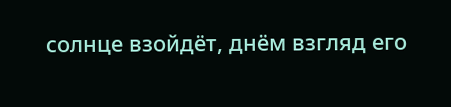солнце взойдёт, днём взгляд его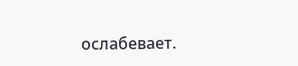ослабевает.